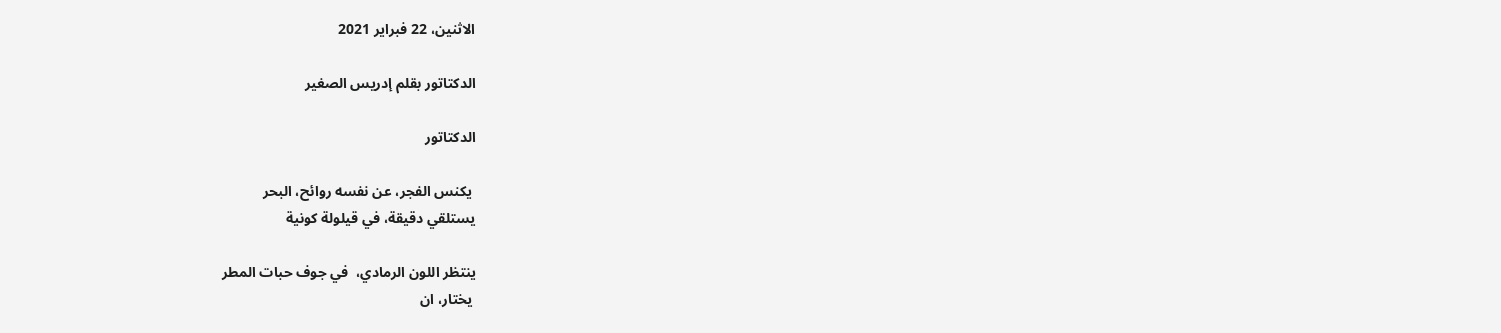الاثنين، 22 فبراير 2021

الدكتاتور بقلم إدريس الصغير

الدكتاتور

 يكنس الفجر، عن نفسه روائح، البحر
يستلقي دقيقة، في قيلولة كونية

ينتظر اللون الرمادي،  في جوف حبات المطر
 يختار، ان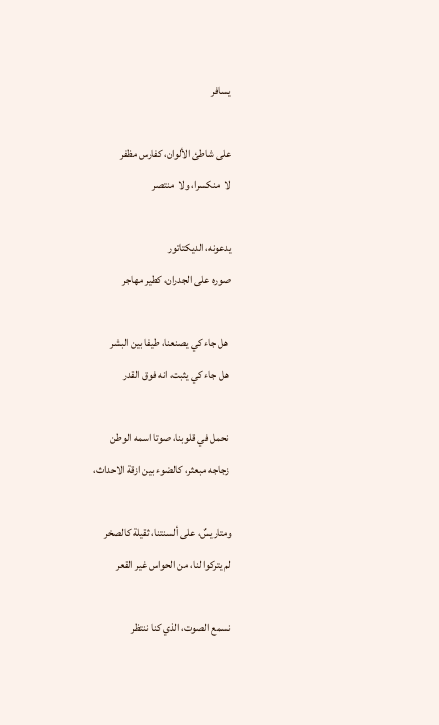يسافر

على شاطئ الألوان، كفارس مظفر
لا  منكسرا، ولا  منتصر

يدعونه، الديكتاتور
صوره على الجدران، كطير مهاجر

 هل جاء كي يصنعنا، طيفا بين البشر
 هل جاء كي يثبت، انه فوق القدر

 نحمل في قلوبنا، صوتا اسمه الوطن
 زجاجه مبعثر، كالضوء بين ازقة الاحداث،

ومتاريسٌ، على ألسنتنا، ثقيلة كالصخر
لم يتركوا لنا، من الحواس غير القعر

نسمع الصوت، الذي كنا ننتظر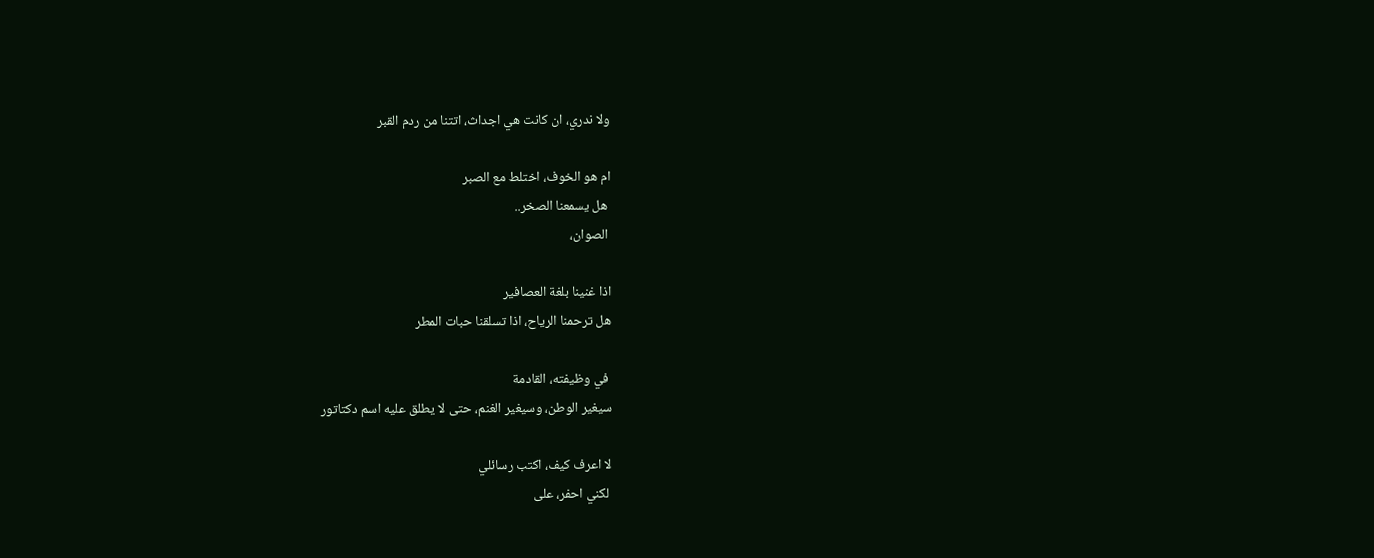ولا ندري، ان كانت هي اجداث، اتتنا من ردم القبر

ام هو الخوف، اختلط مع الصبر
 هل يسمعنا الصخر..
 الصوان،

اذا غنينا بلغة العصافير
هل ترحمنا الرياح، اذا تسلقنا حبات المطر

 في وظيفته، القادمة
سيغير الوطن، وسيغير الغنم، حتى لا يطلق عليه اسم دكتاتور

لا اعرف كيف، اكتب رسائلي
 لكني احفر، على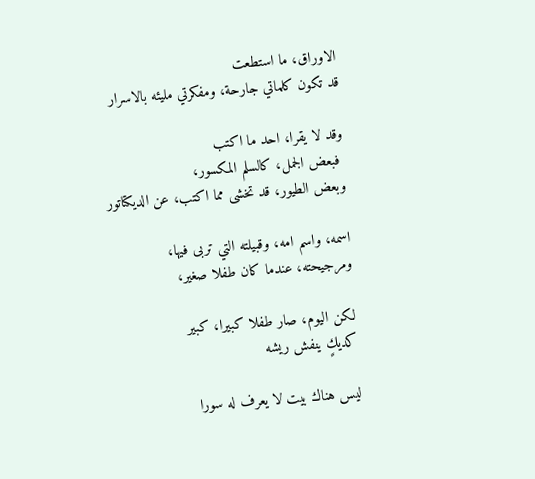الاوراق، ما استطعت
قد تكون كلماتي جارحة، ومفكرتي مليئه بالاسرار

وقد لا يقرا، احد ما اكتب
 فبعض الجمل، كالسلم المكسور،
وبعض الطيور، قد تخشى مما اكتب، عن الديكتاتور

اسمه، واسم امه، وقبيلته التي تربى فيها،
ومرجيحته، عندما كان طفلا صغير،

لكن اليوم، صار طفلا كبيرا، كبير
كديكٍ ينفش ريشه

ليس هناك بيت لا يعرف له سورا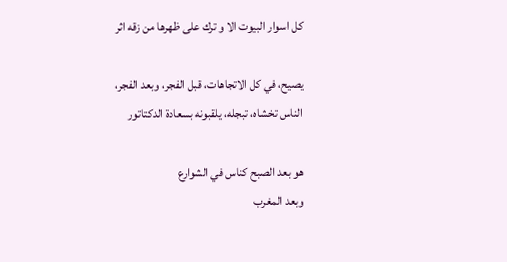كل اسوار البيوت الا و ترك على ظهرها من زقه اثر

يصيح، في كل الاتجاهات، قبل الفجر، وبعد الفجر،
الناس تخشاه، تبجله، يلقبونه بسعادة الدكتاتور

هو بعد الصبح كناس في الشوارع
وبعد المغرب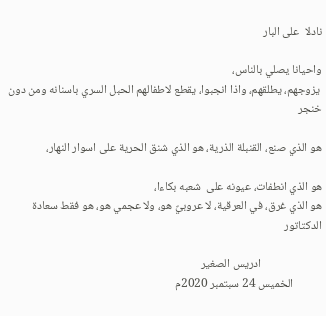نادلا  على البار

واحيانا يصلي بالناس،
 يزوجهم، يطلقهم، واذا انجبوا، يقطع لاطفالهم الحبل السري باسنانه ومن دون خنجر

هو الذي صنع، القنبلة الذرية، هو الذي شنق الحرية على اسوار النهار،

هو الذي انطفات، عيونه على  شعبه بكاءا،
هو الذي غرق، في العرقية، لا عروبيٌ هو، ولا عجمي هو، هو فقط سعادة الدكتاتور

                       ادريس الصغير
           الخميس 24 سبتمبر 2020م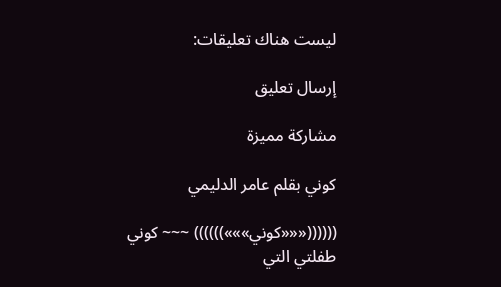ليست هناك تعليقات:

إرسال تعليق

مشاركة مميزة

كوني بقلم عامر الدليمي

((((((«««كوني»»»)))))) ~~~ كوني طفلتي التي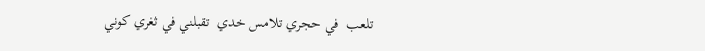تلعب  في حجري تلامس خدي  تقبلني في ثغري كوني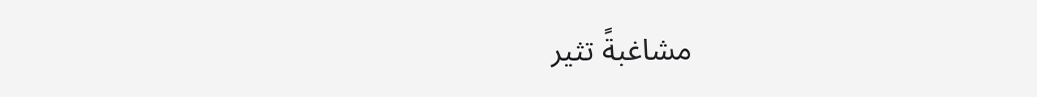مشاغبةً تثير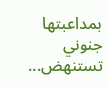بمداعبتها  جنوني تستنهض...